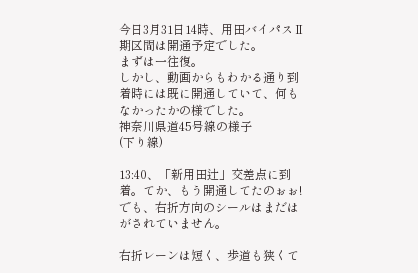今日3月31日14時、用田バイパスⅡ期区間は開通予定でした。
まずは一往復。
しかし、動画からもわかる通り到着時には既に開通していて、何もなかったかの様でした。
神奈川県道45号線の様子
(下り線)

13:40、「新用田辻」交差点に到着。てか、もう開通してたのぉぉ!
でも、右折方向のシールはまだはがされていません。

右折レーンは短く、歩道も狭くて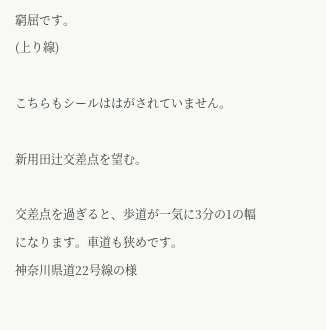窮屈です。
(上り線)

こちらもシールははがされていません。

新用田辻交差点を望む。

交差点を過ぎると、歩道が一気に3分の1の幅になります。車道も狭めです。
神奈川県道22号線の様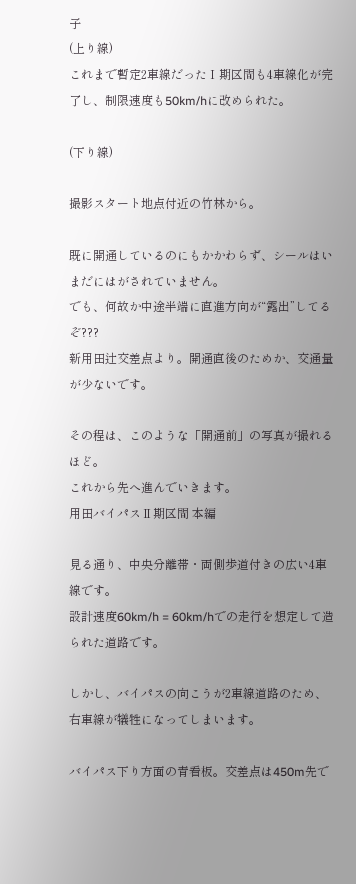子
(上り線)
これまで暫定2車線だったⅠ期区間も4車線化が完了し、制限速度も50km/hに改められた。

(下り線)

撮影スタート地点付近の竹林から。

既に開通しているのにもかかわらず、シールはいまだにはがされていません。
でも、何故か中途半端に直進方向が“露出”してるぞ???
新用田辻交差点より。開通直後のためか、交通量が少ないです。

その程は、このような「開通前」の写真が撮れるほど。
これから先へ進んでいきます。
用田バイパスⅡ期区間 本編

見る通り、中央分離帯・両側歩道付きの広い4車線です。
設計速度60km/h = 60km/hでの走行を想定して造られた道路です。

しかし、バイパスの向こうが2車線道路のため、右車線が犠牲になってしまいます。

バイパス下り方面の青看板。交差点は450m先で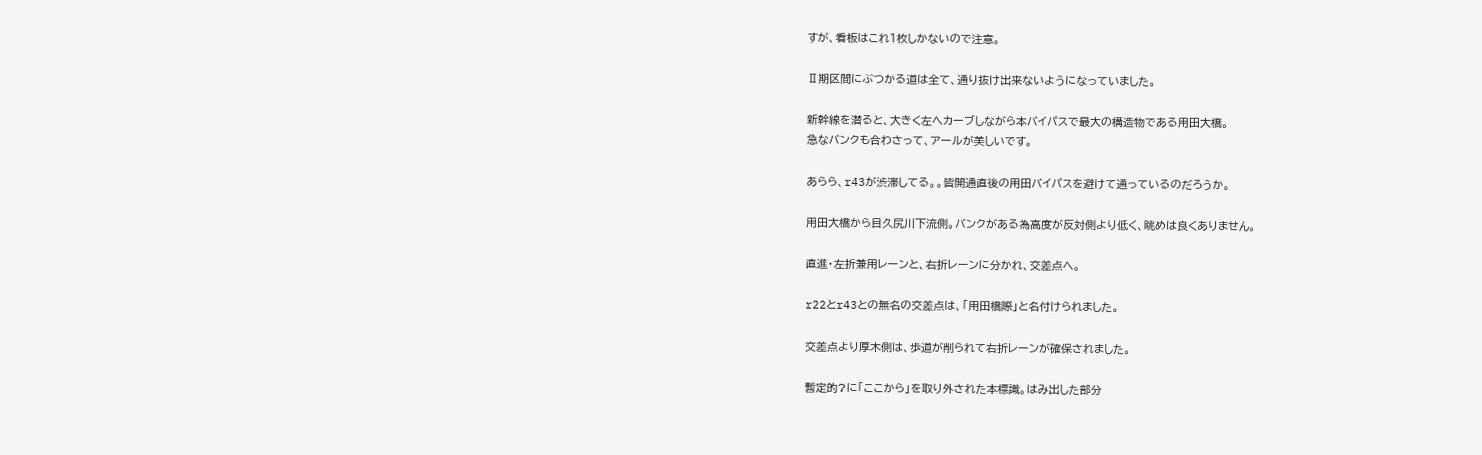すが、看板はこれ1枚しかないので注意。

Ⅱ期区間にぶつかる道は全て、通り抜け出来ないようになっていました。

新幹線を潜ると、大きく左へカーブしながら本バイパスで最大の構造物である用田大橋。
急なバンクも合わさって、アールが美しいです。

あらら、r43が渋滞してる。。皆開通直後の用田バイパスを避けて通っているのだろうか。

用田大橋から目久尻川下流側。バンクがある為高度が反対側より低く、眺めは良くありません。

直進・左折兼用レーンと、右折レーンに分かれ、交差点へ。

r22とr43との無名の交差点は、「用田橋際」と名付けられました。

交差点より厚木側は、歩道が削られて右折レーンが確保されました。

暫定的?に「ここから」を取り外された本標識。はみ出した部分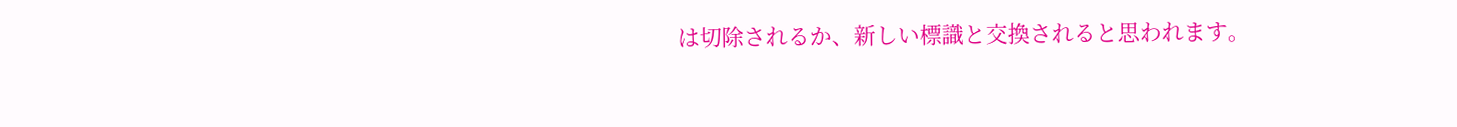は切除されるか、新しい標識と交換されると思われます。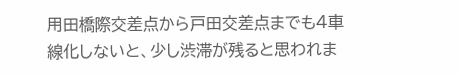用田橋際交差点から戸田交差点までも4車線化しないと、少し渋滞が残ると思われま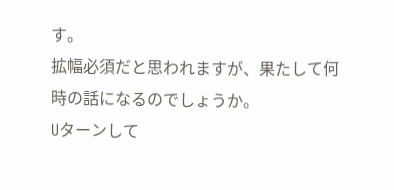す。
拡幅必須だと思われますが、果たして何時の話になるのでしょうか。
Uターンして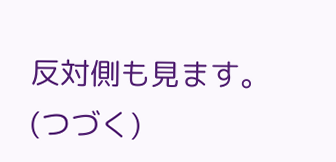反対側も見ます。 (つづく)